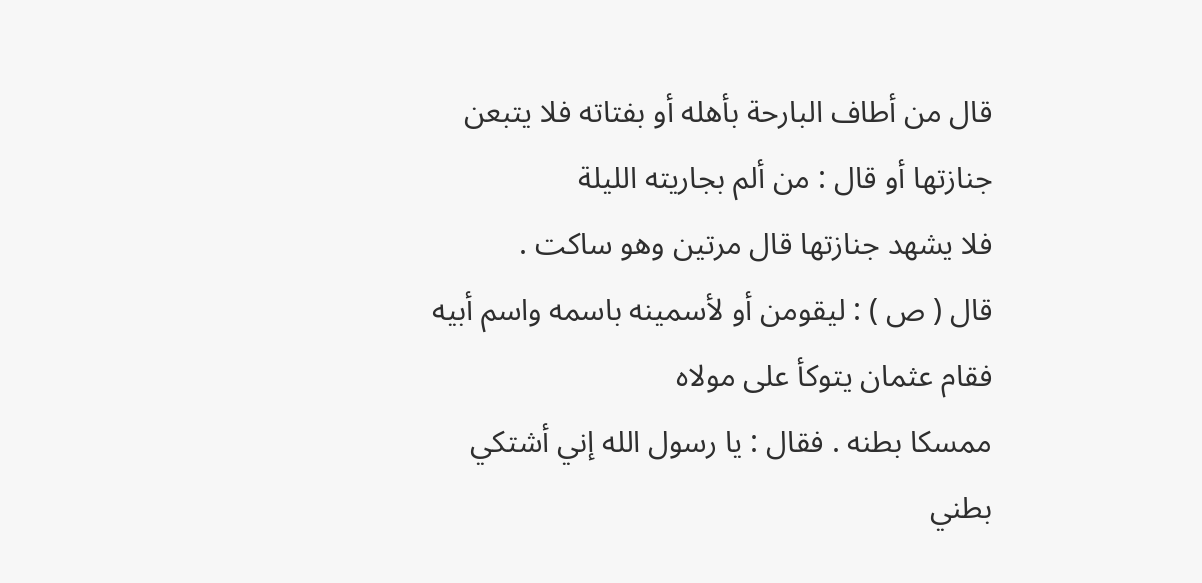قال من أطاف البارحة بأهله أو بفتاته فلا يتبعن جنازتها أو قال : من ألم بجاريته الليلة
فلا يشهد جنازتها قال مرتين وهو ساكت .
قال ( ص ) : ليقومن أو لأسمينه باسمه واسم أبيه فقام عثمان يتوكأ على مولاه
ممسكا بطنه . فقال : يا رسول الله إني أشتكي بطني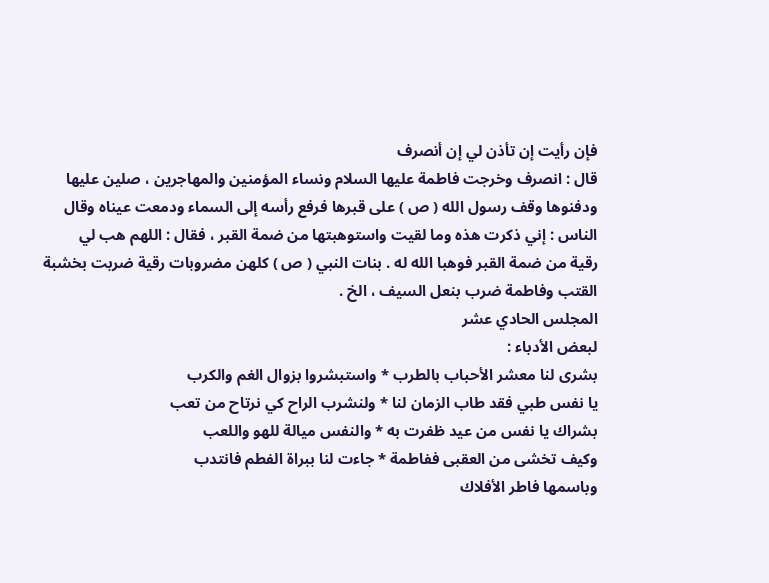فإن رأيت إن تأذن لي إن أنصرف
قال : انصرف وخرجت فاطمة عليها السلام ونساء المؤمنين والمهاجرين ، صلين عليها
ودفنوها وقف رسول الله ( ص ) على قبرها فرفع رأسه إلى السماء ودمعت عيناه وقال
الناس : إني ذكرت هذه وما لقيت واستوهبتها من ضمة القبر ، فقال : اللهم هب لي
رقية من ضمة القبر فوهبا الله له . بنات النبي ( ص ) كلهن مضروبات رقية ضربت بخشبة
القتب وفاطمة ضرب بنعل السيف ، الخ .
المجلس الحادي عشر
لبعض الأدباء :
بشرى لنا معشر الأحباب بالطرب * واستبشروا بزوال الغم والكرب
يا نفس طبي فقد طاب الزمان لنا * ولنشرب الراح كي نرتاح من تعب
بشراك يا نفس من عيد ظفرت به * والنفس ميالة للهو واللعب
وكيف تخشى من العقبى ففاطمة * جاءت لنا ببراة الفطم فانتدب
وباسمها فاطر الأفلاك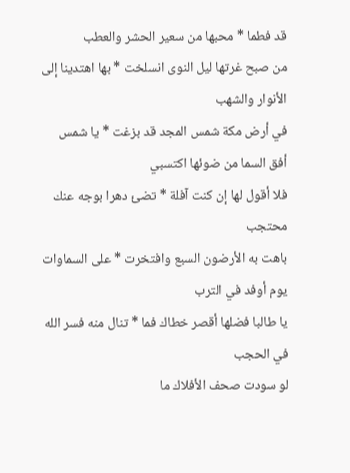قد فطما * محبها من سعير الحشر والعطب
من صبح غرتها ليل النوى انسلخت * بها اهتدينا إلى الأنوار والشهب
في أرض مكة شمس المجد قد بزغت * يا شمس أفق السما من ضوئها اكتسبي
فلا أقول لها إن كنت آفلة * تضئ دهرا بوجه عنك محتجب
باهت به الأرضون السبع وافتخرت * على السماوات يوم أوفد في الترب
يا طالبا فضلها أقصر خطاك فما * تنال منه فسر الله في الحجب
لو سودت صحف الأفلاك ما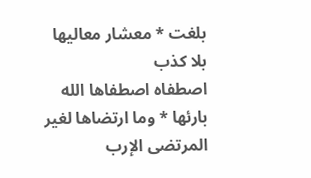بلغت * معشار معاليها بلا كذب
اصطفاه اصطفاها الله بارئها * وما ارتضاها لغير المرتضى الإرب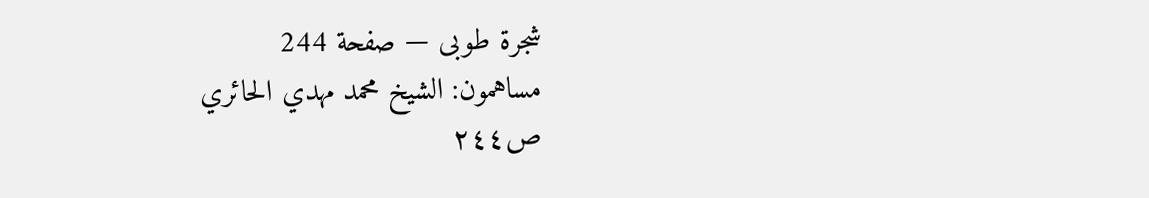شجرة طوبى — صفحة 244
مساهمون: الشيخ محمد مهدي الحائري
ص٢٤٤